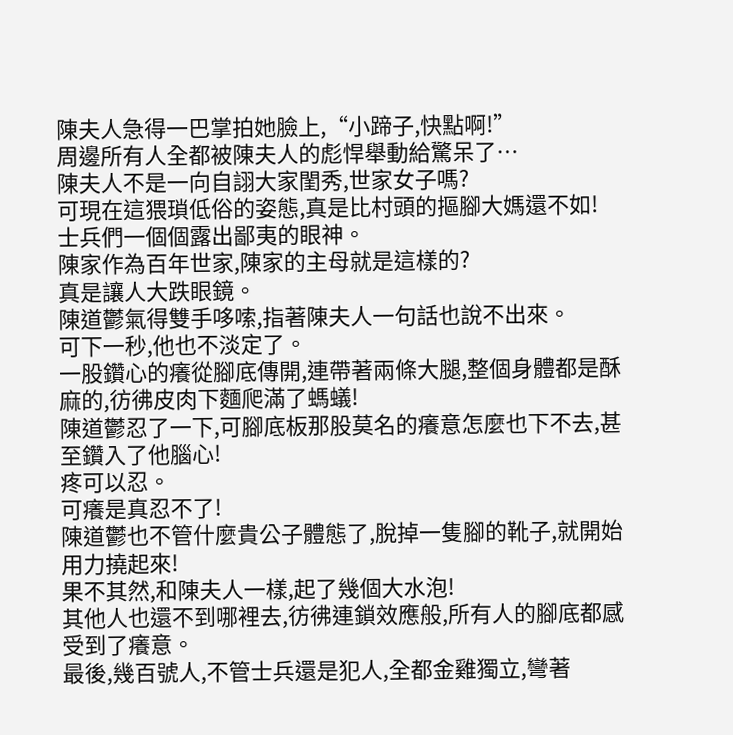陳夫人急得一巴掌拍她臉上,“小蹄子,快點啊!”
周邊所有人全都被陳夫人的彪悍舉動給驚呆了…
陳夫人不是一向自詡大家閨秀,世家女子嗎?
可現在這猥瑣低俗的姿態,真是比村頭的摳腳大媽還不如!
士兵們一個個露出鄙夷的眼神。
陳家作為百年世家,陳家的主母就是這樣的?
真是讓人大跌眼鏡。
陳道鬱氣得雙手哆嗦,指著陳夫人一句話也說不出來。
可下一秒,他也不淡定了。
一股鑽心的癢從腳底傳開,連帶著兩條大腿,整個身體都是酥麻的,彷彿皮肉下麵爬滿了螞蟻!
陳道鬱忍了一下,可腳底板那股莫名的癢意怎麼也下不去,甚至鑽入了他腦心!
疼可以忍。
可癢是真忍不了!
陳道鬱也不管什麼貴公子體態了,脫掉一隻腳的靴子,就開始用力撓起來!
果不其然,和陳夫人一樣,起了幾個大水泡!
其他人也還不到哪裡去,彷彿連鎖效應般,所有人的腳底都感受到了癢意。
最後,幾百號人,不管士兵還是犯人,全都金雞獨立,彎著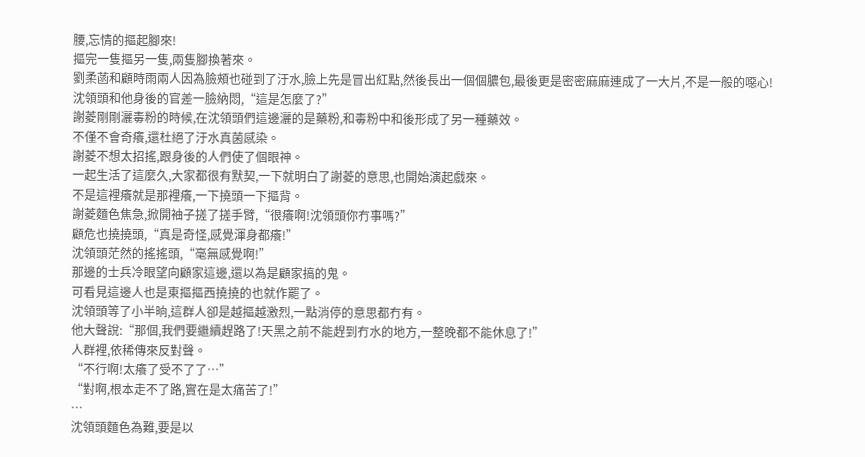腰,忘情的摳起腳來!
摳完一隻摳另一隻,兩隻腳換著來。
劉柔菡和顧時雨兩人因為臉頰也碰到了汙水,臉上先是冒出紅點,然後長出一個個膿包,最後更是密密麻麻連成了一大片,不是一般的噁心!
沈領頭和他身後的官差一臉納悶,“這是怎麼了?”
謝菱剛剛灑毒粉的時候,在沈領頭們這邊灑的是藥粉,和毒粉中和後形成了另一種藥效。
不僅不會奇癢,還杜絕了汙水真菌感染。
謝菱不想太招搖,跟身後的人們使了個眼神。
一起生活了這麼久,大家都很有默契,一下就明白了謝菱的意思,也開始演起戲來。
不是這裡癢就是那裡癢,一下撓頭一下摳背。
謝菱麵色焦急,掀開袖子搓了搓手臂,“很癢啊!沈領頭你冇事嗎?”
顧危也撓撓頭,“真是奇怪,感覺渾身都癢!”
沈領頭茫然的搖搖頭,“毫無感覺啊!”
那邊的士兵冷眼望向顧家這邊,還以為是顧家搞的鬼。
可看見這邊人也是東摳摳西撓撓的也就作罷了。
沈領頭等了小半晌,這群人卻是越摳越激烈,一點消停的意思都冇有。
他大聲說:“那個,我們要繼續趕路了!天黑之前不能趕到冇水的地方,一整晚都不能休息了!”
人群裡,依稀傳來反對聲。
“不行啊!太癢了受不了了…”
“對啊,根本走不了路,實在是太痛苦了!”
…
沈領頭麵色為難,要是以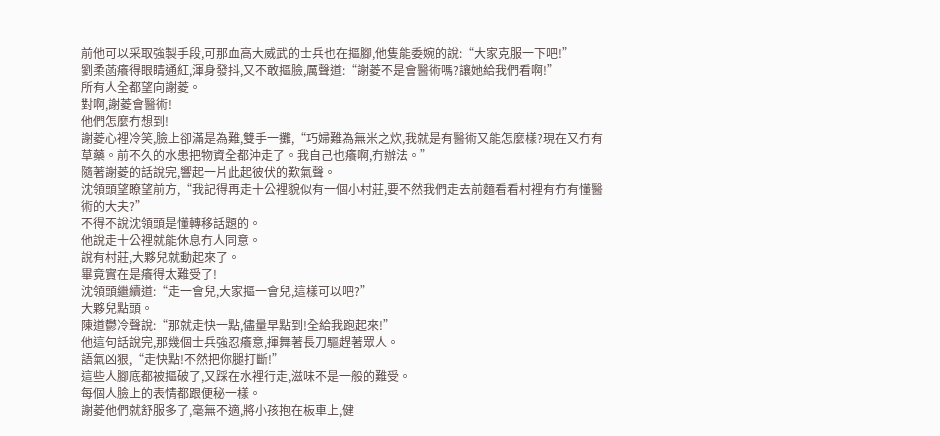前他可以采取強製手段,可那血高大威武的士兵也在摳腳,他隻能委婉的說:“大家克服一下吧!”
劉柔菡癢得眼睛通紅,渾身發抖,又不敢摳臉,厲聲道:“謝菱不是會醫術嗎?讓她給我們看啊!”
所有人全都望向謝菱。
對啊,謝菱會醫術!
他們怎麼冇想到!
謝菱心裡冷笑,臉上卻滿是為難,雙手一攤,“巧婦難為無米之炊,我就是有醫術又能怎麼樣?現在又冇有草藥。前不久的水患把物資全都沖走了。我自己也癢啊,冇辦法。”
隨著謝菱的話說完,響起一片此起彼伏的歎氣聲。
沈領頭望瞭望前方,“我記得再走十公裡貌似有一個小村莊,要不然我們走去前麵看看村裡有冇有懂醫術的大夫?”
不得不說沈領頭是懂轉移話題的。
他說走十公裡就能休息冇人同意。
說有村莊,大夥兒就動起來了。
畢竟實在是癢得太難受了!
沈領頭繼續道:“走一會兒,大家摳一會兒,這樣可以吧?”
大夥兒點頭。
陳道鬱冷聲說:“那就走快一點,儘量早點到!全給我跑起來!”
他這句話說完,那幾個士兵強忍癢意,揮舞著長刀驅趕著眾人。
語氣凶狠,“走快點!不然把你腿打斷!”
這些人腳底都被摳破了,又踩在水裡行走,滋味不是一般的難受。
每個人臉上的表情都跟便秘一樣。
謝菱他們就舒服多了,毫無不適,將小孩抱在板車上,健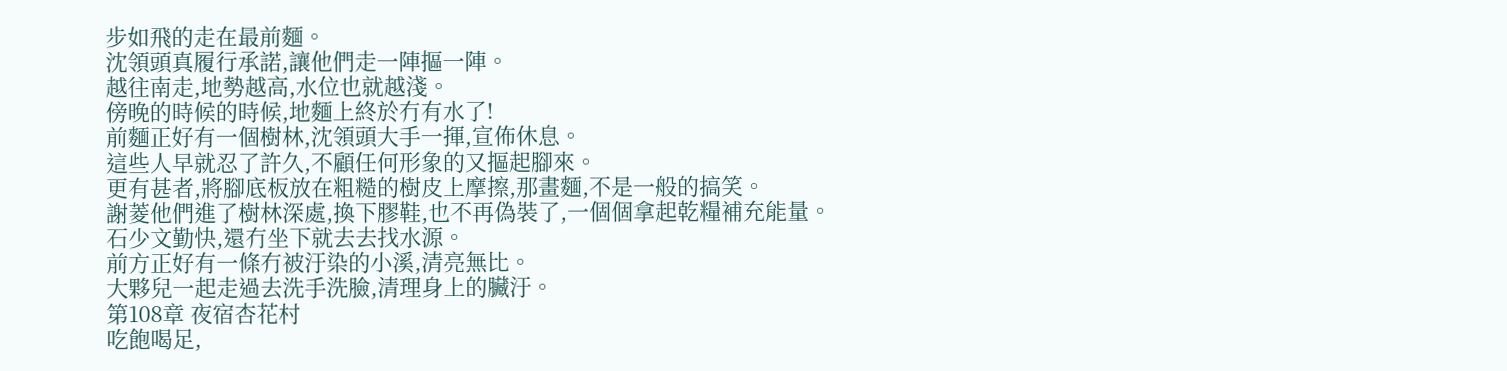步如飛的走在最前麵。
沈領頭真履行承諾,讓他們走一陣摳一陣。
越往南走,地勢越高,水位也就越淺。
傍晚的時候的時候,地麵上終於冇有水了!
前麵正好有一個樹林,沈領頭大手一揮,宣佈休息。
這些人早就忍了許久,不顧任何形象的又摳起腳來。
更有甚者,將腳底板放在粗糙的樹皮上摩擦,那畫麵,不是一般的搞笑。
謝菱他們進了樹林深處,換下膠鞋,也不再偽裝了,一個個拿起乾糧補充能量。
石少文勤快,還冇坐下就去去找水源。
前方正好有一條冇被汙染的小溪,清亮無比。
大夥兒一起走過去洗手洗臉,清理身上的臟汙。
第108章 夜宿杏花村
吃飽喝足,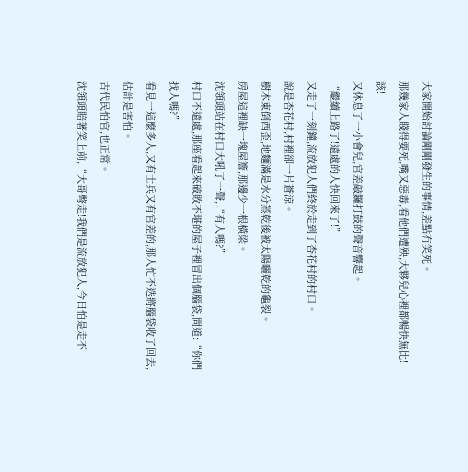大家開始討論剛剛發生的事情,差點冇笑死。
那幾家人賤得要死,嘴又惡毒,看他們遭殃,大夥兒心裡都暢快無比!
該!
又休息了一小會兒,官差敲鑼打鼓的聲音響起。
“繼續上路了!遠處的人快回來了!”
又走了一刻鐘,流放犯人們終於走到了杏花村的村口。
說是杏花村,村裡卻一片蒼涼。
樹木東倒西歪,地麵滿是水分蒸乾後被太陽曬乾的龜裂。
房屋這裡缺一塊屋簷,那邊少一根橫梁。
沈領頭站在村口大吼了一聲,“有人嗎?”
村口不遠處,那座看起來破敗不堪的屋子裡冒出個腦袋,問道:“你們找人嗎?”
看見一這麼多人,又有士兵又有官差的,那人忙不迭將腦袋收了回去,估計是害怕。
古代民怕官,也正常。
沈領頭賠著笑上前,“大哥彆走!我們是流放犯人,今日怕是走不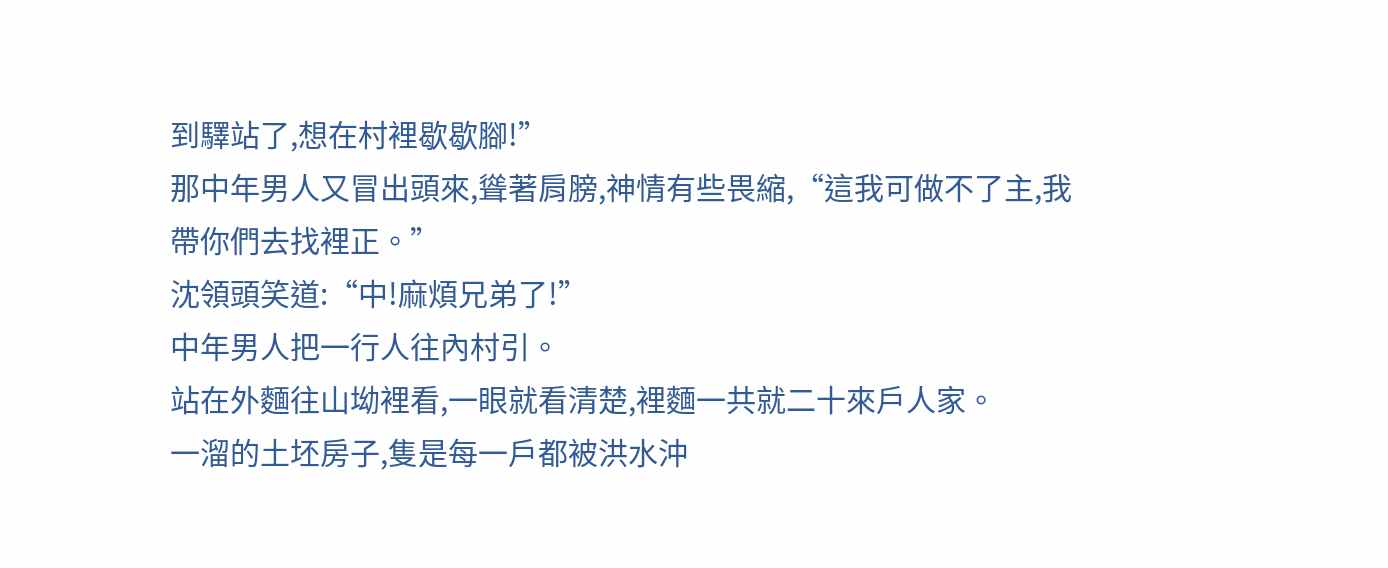到驛站了,想在村裡歇歇腳!”
那中年男人又冒出頭來,聳著肩膀,神情有些畏縮,“這我可做不了主,我帶你們去找裡正。”
沈領頭笑道:“中!麻煩兄弟了!”
中年男人把一行人往內村引。
站在外麵往山坳裡看,一眼就看清楚,裡麵一共就二十來戶人家。
一溜的土坯房子,隻是每一戶都被洪水沖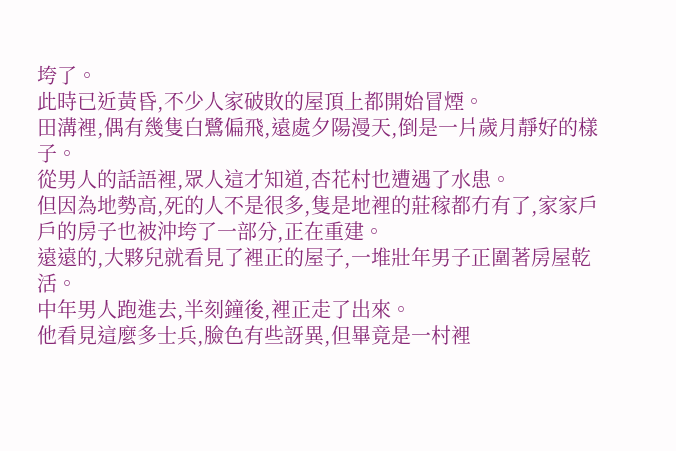垮了。
此時已近黃昏,不少人家破敗的屋頂上都開始冒煙。
田溝裡,偶有幾隻白鷺偏飛,遠處夕陽漫天,倒是一片歲月靜好的樣子。
從男人的話語裡,眾人這才知道,杏花村也遭遇了水患。
但因為地勢高,死的人不是很多,隻是地裡的莊稼都冇有了,家家戶戶的房子也被沖垮了一部分,正在重建。
遠遠的,大夥兒就看見了裡正的屋子,一堆壯年男子正圍著房屋乾活。
中年男人跑進去,半刻鐘後,裡正走了出來。
他看見這麼多士兵,臉色有些訝異,但畢竟是一村裡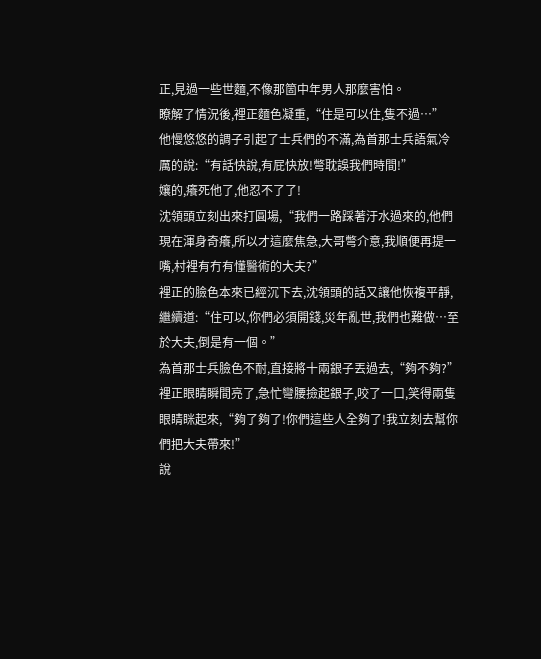正,見過一些世麵,不像那箇中年男人那麼害怕。
瞭解了情況後,裡正麵色凝重,“住是可以住,隻不過…”
他慢悠悠的調子引起了士兵們的不滿,為首那士兵語氣冷厲的說:“有話快說,有屁快放!彆耽誤我們時間!”
孃的,癢死他了,他忍不了了!
沈領頭立刻出來打圓場,“我們一路踩著汙水過來的,他們現在渾身奇癢,所以才這麼焦急,大哥彆介意,我順便再提一嘴,村裡有冇有懂醫術的大夫?”
裡正的臉色本來已經沉下去,沈領頭的話又讓他恢複平靜,繼續道:“住可以,你們必須開錢,災年亂世,我們也難做…至於大夫,倒是有一個。”
為首那士兵臉色不耐,直接將十兩銀子丟過去,“夠不夠?”
裡正眼睛瞬間亮了,急忙彎腰撿起銀子,咬了一口,笑得兩隻眼睛眯起來,“夠了夠了!你們這些人全夠了!我立刻去幫你們把大夫帶來!”
說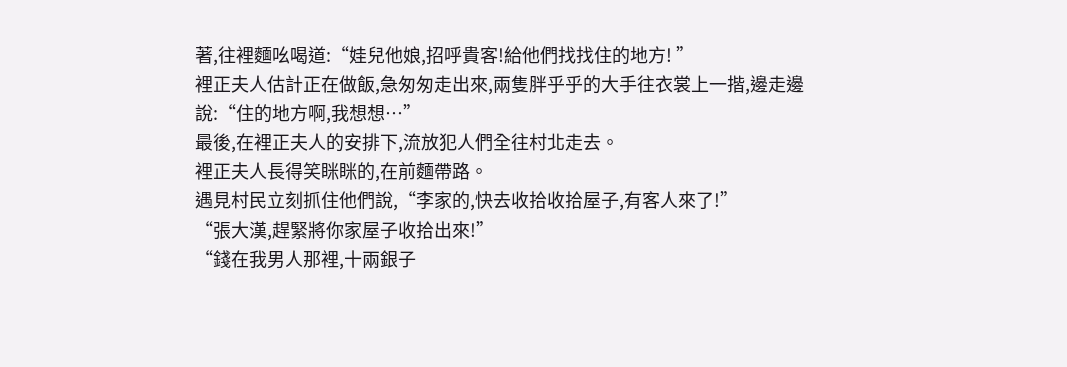著,往裡麵吆喝道:“娃兒他娘,招呼貴客!給他們找找住的地方! ”
裡正夫人估計正在做飯,急匆匆走出來,兩隻胖乎乎的大手往衣裳上一揩,邊走邊說:“住的地方啊,我想想…”
最後,在裡正夫人的安排下,流放犯人們全往村北走去。
裡正夫人長得笑眯眯的,在前麵帶路。
遇見村民立刻抓住他們說,“李家的,快去收拾收拾屋子,有客人來了!”
“張大漢,趕緊將你家屋子收拾出來!”
“錢在我男人那裡,十兩銀子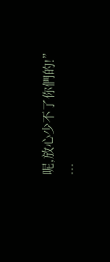呢,放心少不了你們的!”
…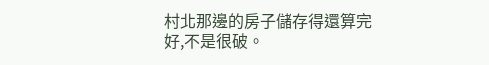村北那邊的房子儲存得還算完好,不是很破。